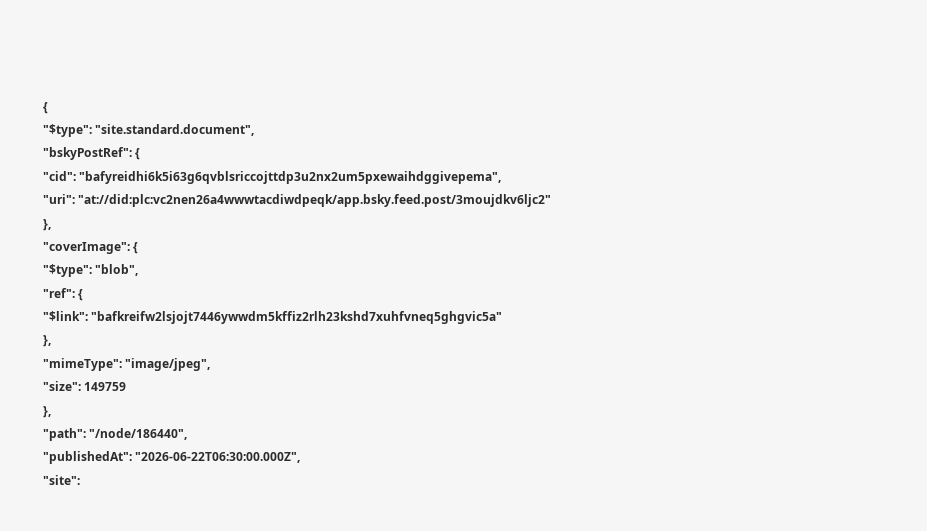{
"$type": "site.standard.document",
"bskyPostRef": {
"cid": "bafyreidhi6k5i63g6qvblsriccojttdp3u2nx2um5pxewaihdggivepema",
"uri": "at://did:plc:vc2nen26a4wwwtacdiwdpeqk/app.bsky.feed.post/3moujdkv6ljc2"
},
"coverImage": {
"$type": "blob",
"ref": {
"$link": "bafkreifw2lsjojt7446ywwdm5kffiz2rlh23kshd7xuhfvneq5ghgvic5a"
},
"mimeType": "image/jpeg",
"size": 149759
},
"path": "/node/186440",
"publishedAt": "2026-06-22T06:30:00.000Z",
"site":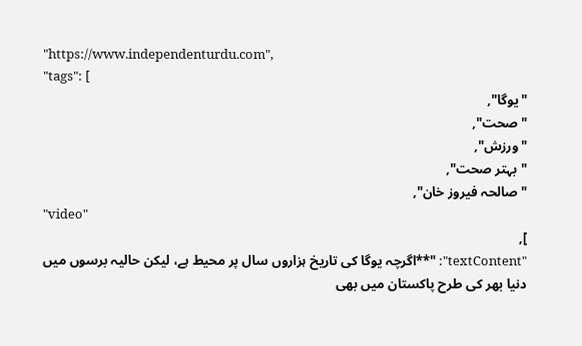"https://www.independenturdu.com",
"tags": [
"یوگا",
"صحت",
"ورزش",
"بہتر صحت",
"صالحہ فیروز خان",
"video"
],
"textContent": "**اگرچہ یوگا کی تاریخ ہزاروں سال پر محیط ہے، لیکن حالیہ برسوں میں دنیا بھر کی طرح پاکستان میں بھی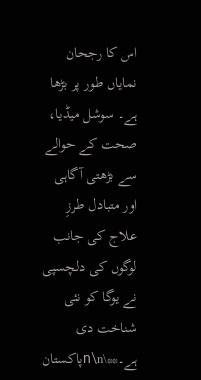اس کا رجحان نمایاں طور پر بڑھا ہے۔ سوشل میڈیا، صحت کے حوالے سے بڑھتی آگاہی اور متبادل طرزِ علاج کی جانب لوگوں کی دلچسپی نے یوگا کو نئی شناخت دی ہے۔**\n\nپاکستان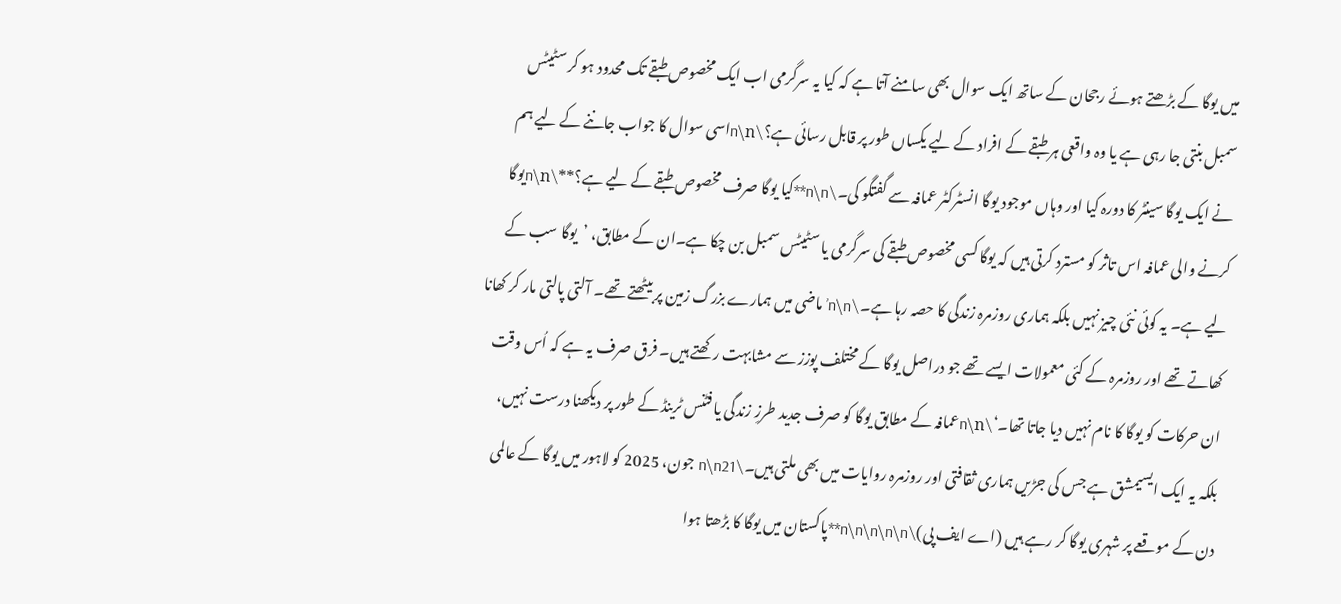میں یوگا کے بڑھتے ہوئے رجحان کے ساتھ ایک سوال بھی سامنے آتا ہے کہ کیا یہ سرگرمی اب ایک مخصوص طبقے تک محدود ہو کر سٹیٹس سمبل بنتی جا رہی ہے یا وہ واقعی ہر طبقے کے افراد کے لیے یکساں طور پر قابل رسائی ہے؟\n\nاسی سوال کا جواب جاننے کے لیے ہم نے ایک یوگا سینٹر کا دورہ کیا اور وہاں موجود یوگا انسٹرکٹر عمافہ سے گفتگو کی۔\n\n**کیا یوگا صرف مخصوص طبقے کے لیے ہے؟**\n\nیوگا کرنے والی عمافہ اس تاثر کو مسترد کرتی ہیں کہ یوگا کسی مخصوص طبقے کی سرگرمی یا سٹیٹس سمبل بن چکا ہے۔ان کے مطابق، ’یوگا سب کے لیے ہے۔ یہ کوئی نئی چیز نہیں بلکہ ہماری روزمرہ زندگی کا حصہ رہا ہے۔\n\n’ماضی میں ہمارے بزرگ زمین پر بیٹھتے تھے۔ آلتی پالتی مار کر کھانا کھاتے تھے اور روزمرہ کے کئی معمولات ایسے تھے جو دراصل یوگا کے مختلف پوزز سے مشابہت رکھتے ہیں۔ فرق صرف یہ ہے کہ اُس وقت ان حرکات کو یوگا کا نام نہیں دیا جاتا تھا۔‘\n\nعمافہ کے مطابق یوگا کو صرف جدید طرزِ زندگی یا فٹنس ٹرینڈ کے طور پر دیکھنا درست نہیں، بلکہ یہ ایک ایسیمشق ہے جس کی جڑیں ہماری ثقافتی اور روزمرہ روایات میں بھی ملتی ہیں۔\n\n21 جون، 2025 کو لاہور میں یوگا کے عالمی دن کے موقعے پر شہری یوگا کر رہے ہیں (اے ایف پی)\n\n\n\n\n**پاکستان میں یوگا کا بڑھتا ہوا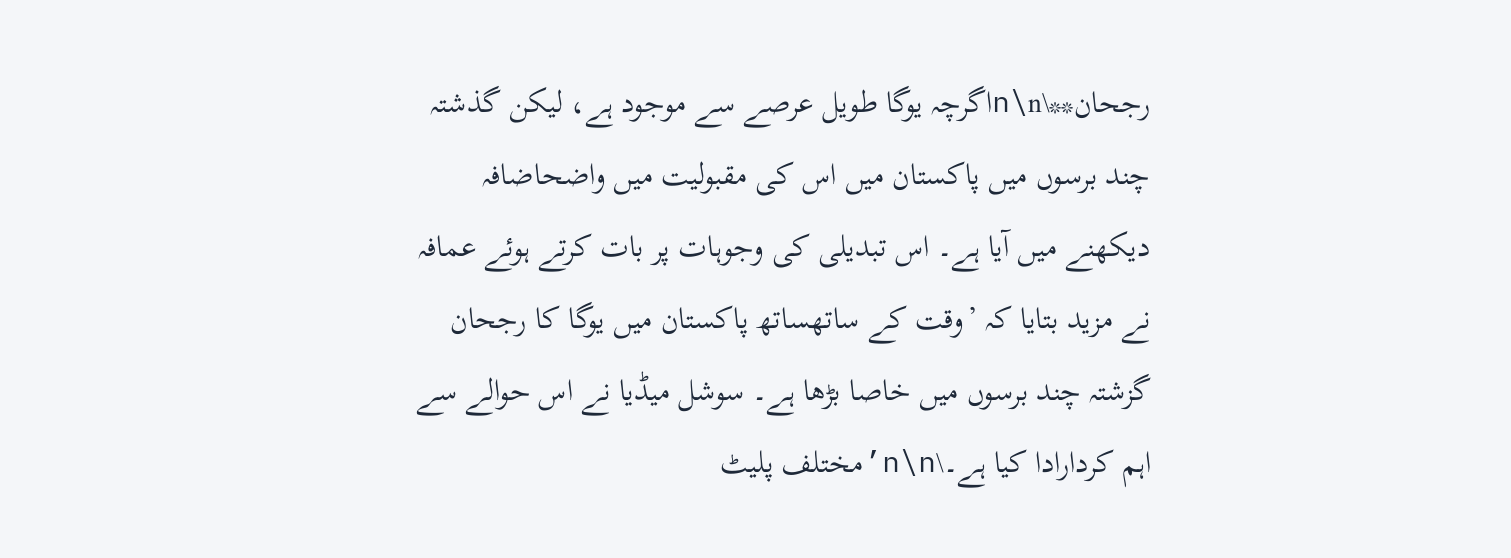رجحان**\n\nاگرچہ یوگا طویل عرصے سے موجود ہے، لیکن گذشتہ چند برسوں میں پاکستان میں اس کی مقبولیت میں واضحاضافہ دیکھنے میں آیا ہے۔ اس تبدیلی کی وجوہات پر بات کرتے ہوئے عمافہ نے مزید بتایا کہ ’وقت کے ساتھساتھ پاکستان میں یوگا کا رجحان گزشتہ چند برسوں میں خاصا بڑھا ہے۔ سوشل میڈیا نے اس حوالے سے اہم کردارادا کیا ہے۔\n\n’مختلف پلیٹ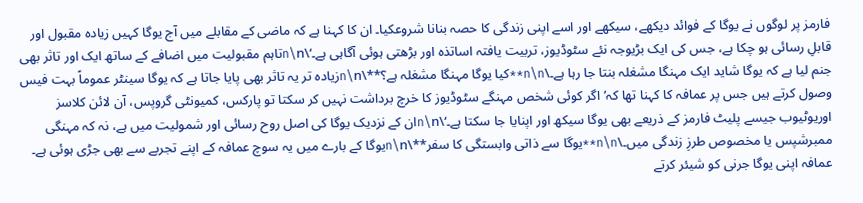فارمز پر لوگوں نے یوگا کے فوائد دیکھے، سیکھے اور اسے اپنی زندگی کا حصہ بنانا شروعکیا۔ ان کا کہنا ہے کہ ماضی کے مقابلے میں آج یوگا کہیں زیادہ مقبول اور قابلِ رسائی ہو چکا ہے، جس کی ایک بڑیوجہ نئے سٹوڈیوز، تربیت یافتہ اساتذہ اور بڑھتی ہوئی آگاہی ہے۔‘\n\nتاہم مقبولیت میں اضافے کے ساتھ ایک اور تاثر بھی جنم لیا ہے کہ یوگا شاید ایک مہنگا مشغلہ بنتا جا رہا ہے۔\n\n**کیا یوگا مہنگا مشغلہ ہے؟**\n\nزیادہ تر یہ تاثر بھی پایا جاتا ہے کہ یوگا سینٹر عموماً بہت فیس وصول کرتے ہیں جس پر عمافہ کا کہنا تھا کہ’اگر کوئی شخص مہنگے سٹوڈیوز کا خرچ برداشت نہیں کر سکتا تو پارکس، کمیونٹی گروپس، آن لائن کلاسز اوریوٹیوب جیسے پلیٹ فارمز کے ذریعے بھی یوگا سیکھ اور اپنایا جا سکتا ہے۔‘\n\nان کے نزدیک یوگا کی اصل روح رسائی اور شمولیت میں ہے، نہ کہ مہنگی ممبرشپس یا مخصوص طرزِ زندگی میں۔\n\n**یوگا سے ذاتی وابستگی کا سفر**\n\nیوگا کے بارے میں یہ سوچ عمافہ کے اپنے تجربے سے بھی جڑی ہوئی ہے۔ عمافہ اپنی یوگا جرنی کو شیئر کرتے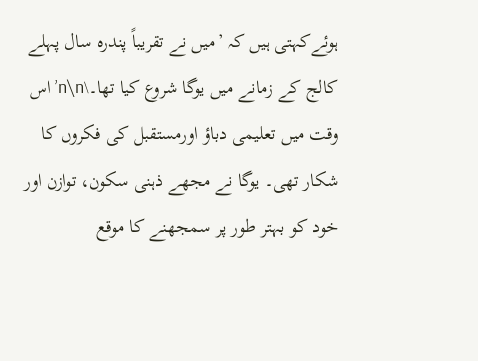ہوئےکہتی ہیں کہ ’میں نے تقریباً پندرہ سال پہلے کالج کے زمانے میں یوگا شروع کیا تھا۔\n\n’اس وقت میں تعلیمی دباؤ اورمستقبل کی فکروں کا شکار تھی۔ یوگا نے مجھے ذہنی سکون، توازن اور خود کو بہتر طور پر سمجھنے کا موقع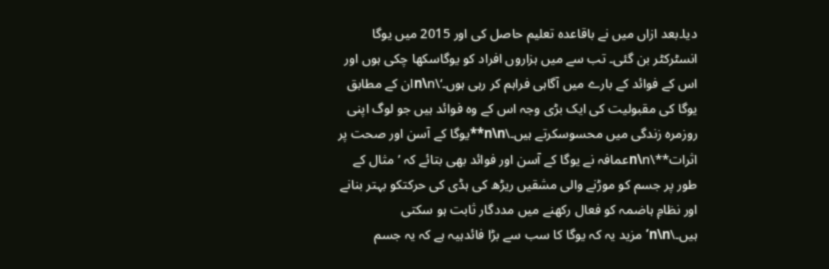دیا۔بعد ازاں میں نے باقاعدہ تعلیم حاصل کی اور 2015 میں یوگا انسٹرکٹر بن گئی۔ تب سے میں ہزاروں افراد کو یوگاسکھا چکی ہوں اور اس کے فوائد کے بارے میں آگاہی فراہم کر رہی ہوں۔‘\n\nان کے مطابق یوگا کی مقبولیت کی ایک بڑی وجہ اس کے وہ فوائد ہیں جو لوگ اپنی روزمرہ زندگی میں محسوسکرتے ہیں۔\n\n**یوگا کے آسن اور صحت پر اثرات**\n\nعمافہ نے یوگا کے آسن اور فوائد بھی بتائے کہ ’مثال کے طور پر جسم کو موڑنے والی مشقیں ریڑھ کی ہڈی کی حرکتکو بہتر بنانے اور نظامِ ہاضمہ کو فعال رکھنے میں مددگار ثابت ہو سکتی ہیں۔\n\n’مزید یہ کہ یوگا کا سب سے بڑا فائدہیہ ہے کہ یہ جسم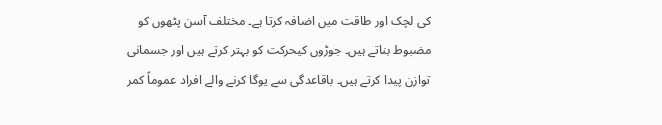کی لچک اور طاقت میں اضافہ کرتا ہے۔ مختلف آسن پٹھوں کو مضبوط بناتے ہیں۔ جوڑوں کیحرکت کو بہتر کرتے ہیں اور جسمانی توازن پیدا کرتے ہیں۔ باقاعدگی سے یوگا کرنے والے افراد عموماً کمر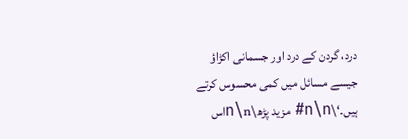درد، گردن کے درد اور جسمانی اکڑاؤ جیسے مسائل میں کمی محسوس کرتے ہیں۔‘\n\n# مزید پڑھ\n\nاس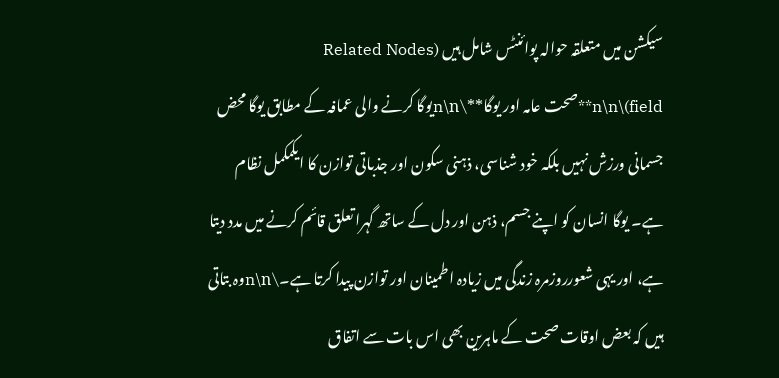سیکشن میں متعلقہ حوالہ پوائنٹس شامل ہیں (Related Nodes field)\n\n**صحت عامہ اور یوگا**\n\nیوگا کرنے والی عمافہ کے مطابق یوگا محض جسمانی ورزش نہیں بلکہ خود شناسی، ذہنی سکون اور جذباتی توازن کا ایکمکمل نظام ہے۔ یوگا انسان کو اپنے جسم، ذہن اور دل کے ساتھ گہرا تعلق قائم کرنے میں مدد دیتا ہے، اور یہی شعورروزمرہ زندگی میں زیادہ اطمینان اور توازن پیدا کرتا ہے۔\n\nوہ بتاتی ہیں کہ بعض اوقات صحت کے ماہرین بھی اس بات سے اتفاق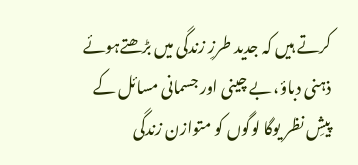کرتے ہیں کہ جدید طرزِ زندگی میں بڑھتےہوئے ذہنی دباؤ، بے چینی اور جسمانی مسائل کے پیشِ نظر یوگا لوگوں کو متوازن زندگی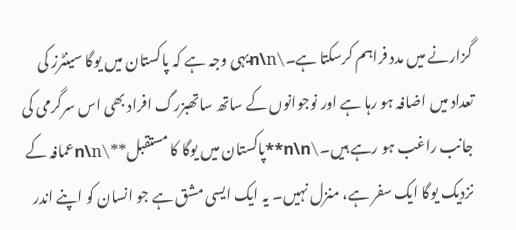گزارنے میں مدد فراہم کرسکتا ہے۔\n\nیہی وجہ ہے کہ پاکستان میں یوگا سینٹرز کی تعداد میں اضافہ ہو رہا ہے اور نوجوانوں کے ساتھ ساتھبزرگ افراد بھی اس سرگرمی کی جانب راغب ہو رہے ہیں۔\n\n**پاکستان میں یوگا کا مستقبل**\n\nعمافہ کے نزدیک یوگا ایک سفر ہے، منزل نہیں۔ یہ ایک ایسی مشق ہے جو انسان کو اپنے اندر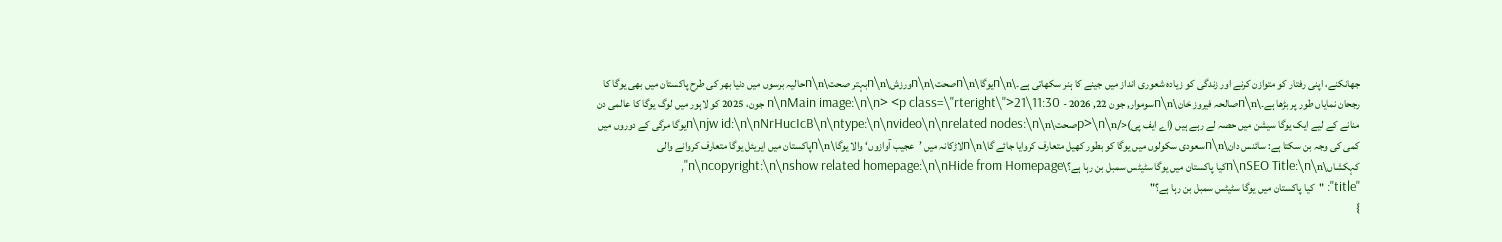جھانکنے، اپنی رفتار کو متوازن کرنے اور زندگی کو زیادہ شعوری انداز میں جینے کا ہنر سکھاتی ہے۔\n\nیوگا\n\nصحت\n\nورزش\n\nبہتر صحت\n\nحالیہ برسوں میں دنیا بھر کی طرح پاکستان میں بھی یوگا کا رجحان نمایاں طور پر بڑھا ہے۔\n\nصالحہ فیروز خان\n\nسوموار, جون 22, 2026 - 11:30\n\nMain image:\n\n> <p class=\"rteright\">21 جون، 2025 کو لاہور میں لوگ یوگا کا عالمی دن منانے کے لیے ایک یوگا سیشن میں حصہ لے رہے ہیں (اے ایف پی)</p>\n\nصحت\n\njw id:\n\nNrHucIcB\n\ntype:\n\nvideo\n\nrelated nodes:\n\nیوگا مرگی کے دوروں میں کمی کی وجہ بن سکتا ہے: سائنس دان\n\nسعودی سکولوں میں یوگا کو بطور کھیل متعارف کروایا جائے گا\n\nلاڑکانہ میں ’عجیب آوازوں‘ والا یوگا\n\nپاکستان میں ایریئل یوگا متعارف کروانے والی کہکشاں\n\nSEO Title:\n\nکیا پاکستان میں یوگا سٹیٹس سمبل بن رہا ہے؟\n\ncopyright:\n\nshow related homepage:\n\nHide from Homepage",
"title": "کیا پاکستان میں یوگا سٹیٹس سمبل بن رہا ہے؟"
}